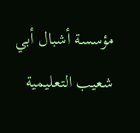مؤسسة أشبال أبي شعيب التعليمية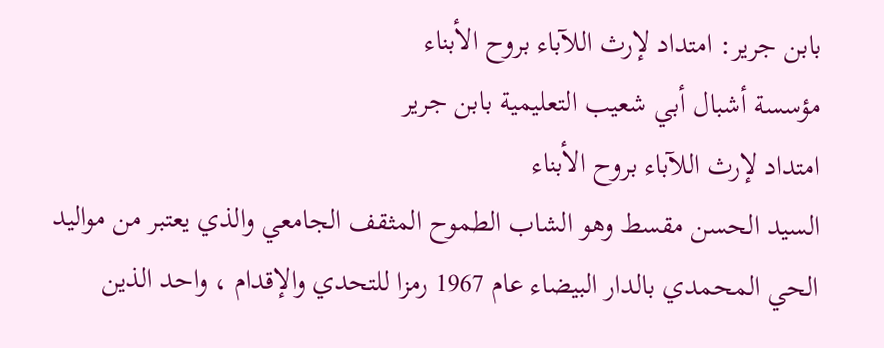بابن جرير: امتداد لإرث اللآباء بروح الأبناء
مؤسسة أشبال أبي شعيب التعليمية بابن جرير
امتداد لإرث اللآباء بروح الأبناء
السيد الحسن مقسط وهو الشاب الطموح المثقف الجامعي والذي يعتبر من مواليد الحي المحمدي بالدار البيضاء عام 1967 رمزا للتحدي والإقدام ، واحد الذين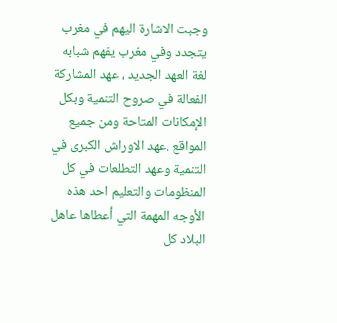وجبت الاشارة اليهم في مغرب يتجدد وفي مغرب يفهم شبابه لغة العهد الجديد ، عهد المشاركة الفعالة في صروح التنمية وبكل الإمكانات المتاحة ومن جميع المواقع .عهد الاوراش الكبرى في التنمية وعهد التطلعات في كل المنظومات والتعليم احد هذه الأوجه المهمة التي أعطاها عاهل البلاد كل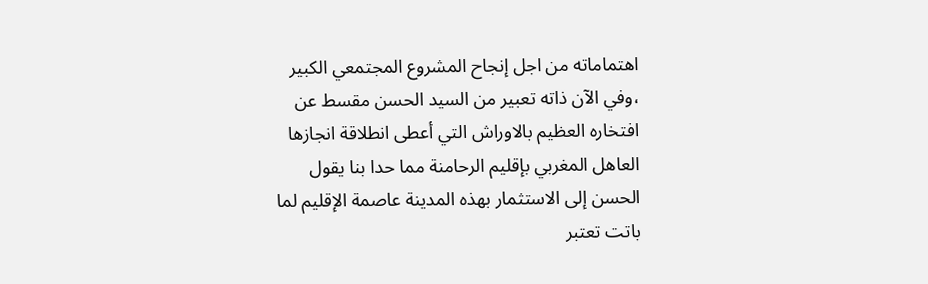اهتماماته من اجل إنجاح المشروع المجتمعي الكبير ،وفي الآن ذاته تعبير من السيد الحسن مقسط عن افتخاره العظيم بالاوراش التي أعطى انطلاقة انجازها العاهل المغربي بإقليم الرحامنة مما حدا بنا يقول الحسن إلى الاستثمار بهذه المدينة عاصمة الإقليم لما باتت تعتبر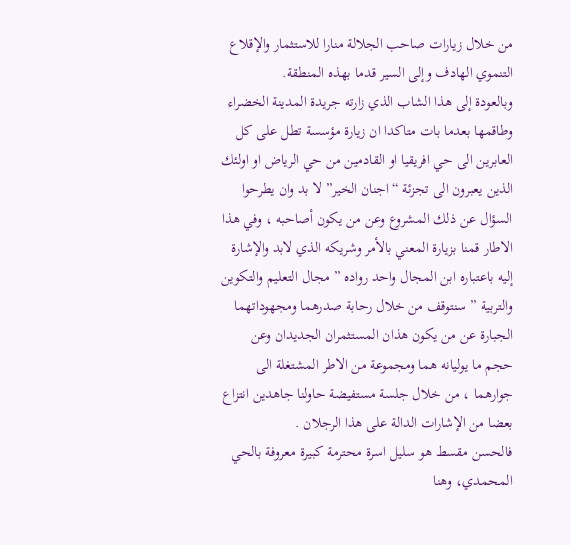من خلال زيارات صاحب الجلالة منارا للاستثمار والإقلاع التنموي الهادف وإلى السير قدما بهذه المنطقة.
وبالعودة إلى هذا الشاب الذي زارته جريدة المدينة الخضراء وطاقمها بعدما بات متاكدا ان زيارة مؤسسة تطل على كل العابرين الى حي افريقيا او القادمين من حي الرياض او اولئك الذين يعبرون الى تجزئة “اجنان الخير” لا بد وان يطرحوا السؤال عن ذلك المشروع وعن من يكون أصاحبه ، وفي هذا الاطار قمنا بزيارة المعني بالأمر وشريكه الذي لابد والإشارة إليه باعتباره ابن المجال واحد رواده ” مجال التعليم والتكوين والتربية ” سنتوقف من خلال رحابة صدرهما ومجهوداتهما الجبارة عن من يكون هذان المستثمران الجديدان وعن حجم ما يوليانه هما ومجموعة من الاطر المشتغلة الى جوارهما ، من خلال جلسة مستفيضة حاولنا جاهدين انتزاع بعضا من الإشارات الدالة على هذا الرجلان .
فالحسن مقسط هو سليل اسرة محترمة كبيرة معروفة بالحي المحمدي، وهنا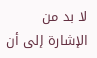لا بد من الإشارة إلى أن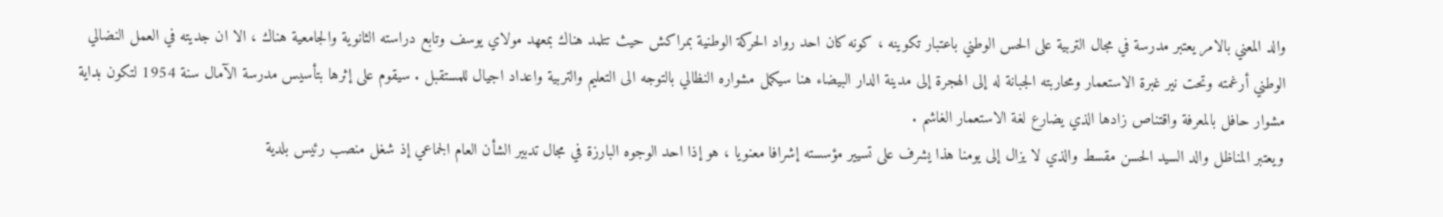والد المعني بالامر يعتبر مدرسة في مجال التربية على الحس الوطني باعتبار تكوينه ، كونه كان احد رواد الحركة الوطنية بمراكش حيث تتلمد هناك بمعهد مولاي يوسف وتابع دراسته الثانوية والجامعية هناك ، الا ان جديته في العمل النضالي الوطني أرغمته وتحت نير غبرة الاستعمار ومحاربته الجبانة له إلى الهجرة إلى مدينة الدار البيضاء هنا سيكمل مشواره النظالي بالتوجه الى التعليم والتربية واعداد اجيال للمستقبل . سيقوم على إثرها بتأسيس مدرسة الآمال سنة 1954 لتكون بداية مشوار حافل بالمعرفة واقتناص زادها الذي يضارع لغة الاستعمار الغاشم .
ويعتبر المناظل والد السيد الحسن مقسط والذي لا يزال إلى يومنا هذا يشرف على تسيير مؤسسته إشرافا معنويا ، هو إذا احد الوجوه البارزة في مجال تدبير الشأن العام الجماعي إذ شغل منصب رئيس بلدية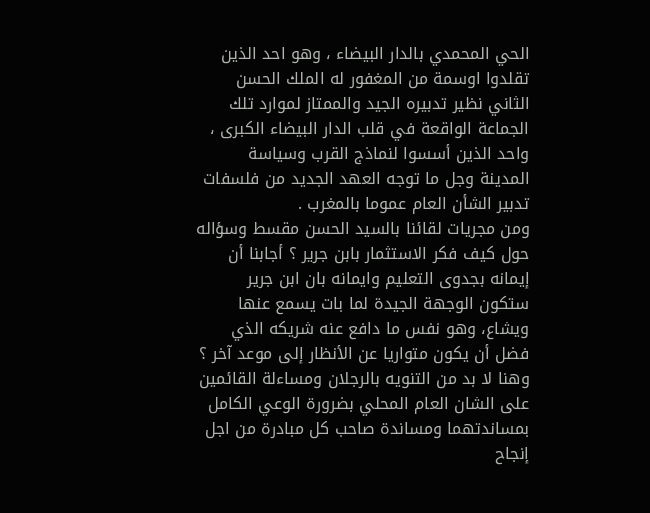الحي المحمدي بالدار البيضاء ، وهو احد الذين تقلدوا اوسمة من المغفور له الملك الحسن الثاني نظير تدبيره الجيد والممتاز لموارد تلك الجماعة الواقعة في قلب الدار البيضاء الكبرى ، واحد الذين أسسوا لنماذج القرب وسياسة المدينة وجل ما توجه العهد الجديد من فلسفات تدبير الشأن العام عموما بالمغرب .
ومن مجريات لقائنا بالسيد الحسن مقسط وسؤاله حول كيف فكر الاستثمار بابن جرير ؟ أجابنا أن إيمانه بجدوى التعليم وايمانه بان ابن جرير ستكون الوجهة الجيدة لما بات يسمع عنها ويشاع، وهو نفس ما دافع عنه شريكه الذي فضل أن يكون متواريا عن الأنظار إلى موعد آخر ؟ وهنا لا بد من التنويه بالرجلان ومساءلة القائمين على الشان العام المحلي بضرورة الوعي الكامل بمساندتهما ومساندة صاحب كل مبادرة من اجل إنجاح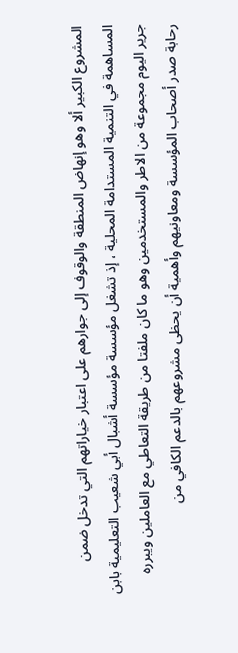المشروع الكبير ألا وهو إنهاض المنطقة والوقوف إلى جوارهم على اعتبار خياراتهم التي تدخل ضمن المساهمة في التنمية المستدامة المحلية ، إذ تشغل مؤسسة مؤسسة أشبال أبي شعيب التعليمية بابن جرير اليوم مجموعة من الاطر والمستخدمين وهو ما كان ملفتا من طريقة التعاطي مع العاملين ويبرره رحابة صدر أصحاب المؤسسة ومعاونيهم وأهمية أن يحظى مشروعهم بالدعم الكافي من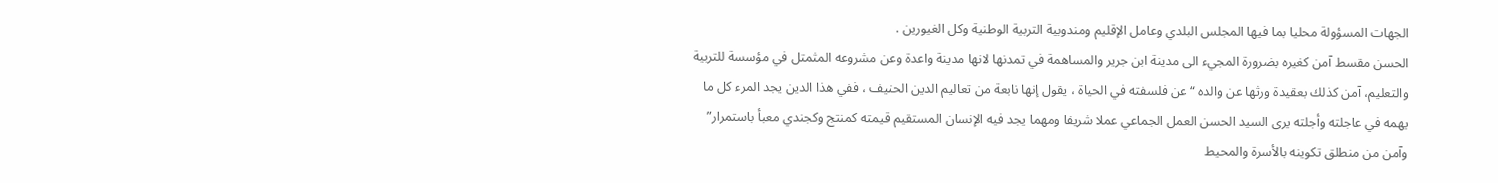الجهات المسؤولة محليا بما فيها المجلس البلدي وعامل الإقليم ومندوبية التربية الوطنية وكل الغيورين .
الحسن مقسط آمن كغيره بضرورة المجيء الى مدينة ابن جرير والمساهمة في تمدنها لانها مدينة واعدة وعن مشروعه المثمتل في مؤسسة للتربية والتعليم، آمن كذلك بعقيدة ورثها عن والده “عن فلسفته في الحياة ، يقول إنها نابعة من تعاليم الدين الحنيف ، ففي هذا الدين يجد المرء كل ما يهمه في عاجلته وأجلته يرى السيد الحسن العمل الجماعي عملا شريفا ومهما يجد فيه الإنسان المستقيم قيمته كمنتج وكجندي معبأ باستمرار” وآمن من منطلق تكوينه بالأسرة والمحيط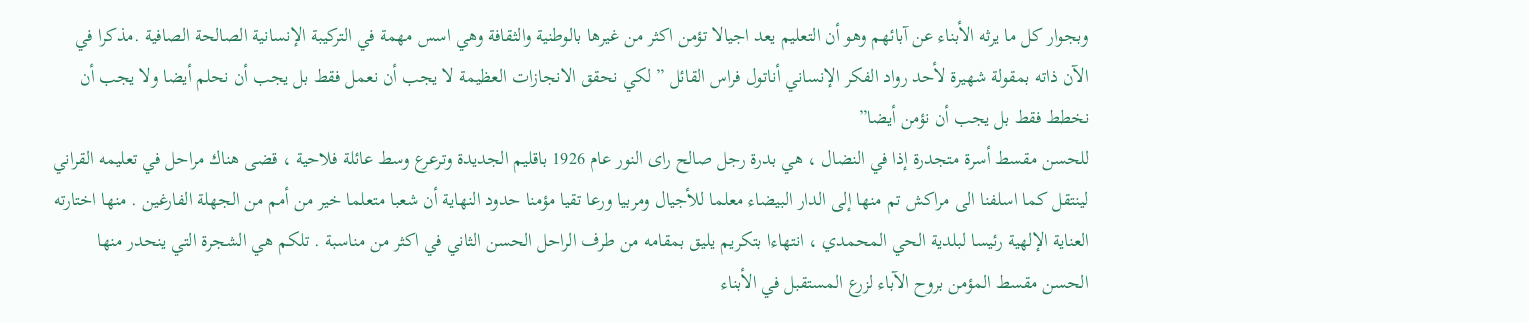وبجوار كل ما يرثه الأبناء عن آبائهم وهو أن التعليم يعد اجيالا تؤمن اكثر من غيرها بالوطنية والثقافة وهي اسس مهمة في التركيبة الإنسانية الصالحة الصافية .مذكرا في الآن ذاته بمقولة شهيرة لأحد رواد الفكر الإنساني أناتول فراس القائل ” لكي نحقق الانجازات العظيمة لا يجب أن نعمل فقط بل يجب أن نحلم أيضا ولا يجب أن نخطط فقط بل يجب أن نؤمن أيضا”
للحسن مقسط أسرة متجدرة إذا في النضال ، هي بدرة رجل صالح راى النور عام 1926 باقليم الجديدة وترعرع وسط عائلة فلاحية ، قضى هناك مراحل في تعليمه القراني لينتقل كما اسلفنا الى مراكش تم منها إلى الدار البيضاء معلما للأجيال ومربيا ورعا تقيا مؤمنا حدود النهاية أن شعبا متعلما خير من أمم من الجهلة الفارغين . منها اختارته العناية الإلهية رئيسا لبلدية الحي المحمدي ، انتهاءا بتكريم يليق بمقامه من طرف الراحل الحسن الثاني في اكثر من مناسبة . تلكم هي الشجرة التي ينحدر منها الحسن مقسط المؤمن بروح الآباء لزرع المستقبل في الأبناء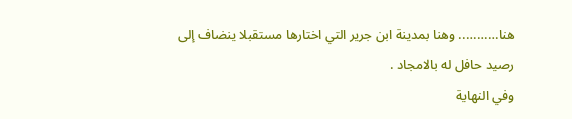هنا……….. وهنا بمدينة ابن جرير التي اختارها مستقبلا ينضاف إلى رصيد حافل له بالامجاد .
وفي النهاية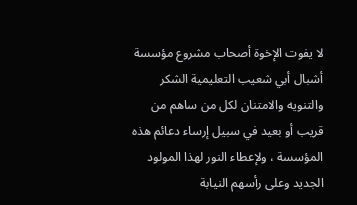لا يفوت الإخوة أصحاب مشروع مؤسسة أشبال أبي شعيب التعليمية الشكر والتنويه والامتنان لكل من ساهم من قريب أو بعيد في سبيل إرساء دعائم هذه المؤسسة ، ولإعطاء النور لهذا المولود الجديد وعلى رأسهم النيابة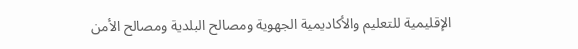الإقليمية للتعليم والأكاديمية الجهوية ومصالح البلدية ومصالح الأمن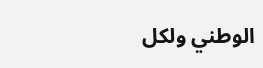الوطني ولكل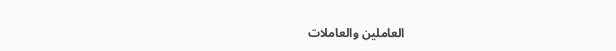العاملين والعاملات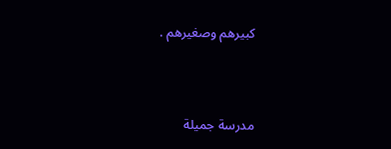كبيرهم وصغيرهم .


مدرسة جميلة